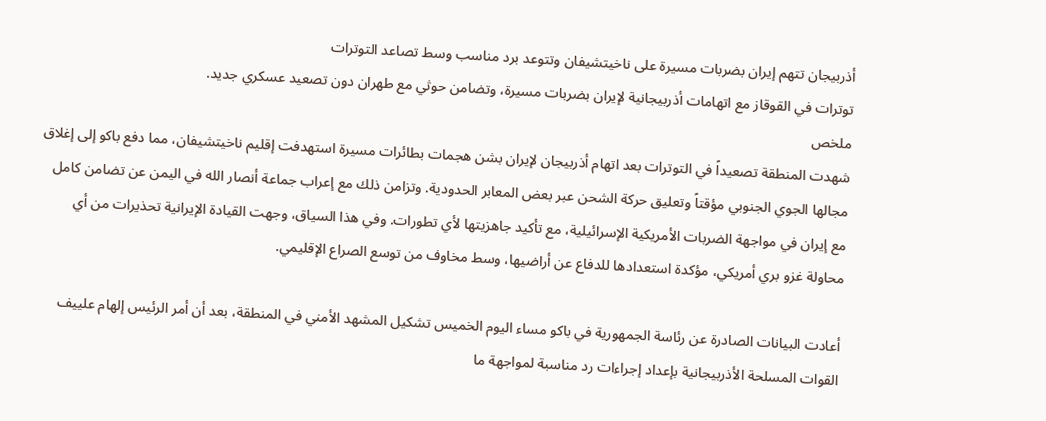أذربيجان تتهم إيران بضربات مسيرة على ناخيتشيفان وتتوعد برد مناسب وسط تصاعد التوترات
توترات في القوقاز مع اتهامات أذربيجانية لإيران بضربات مسيرة، وتضامن حوثي مع طهران دون تصعيد عسكري جديد.
ملخص
شهدت المنطقة تصعيداً في التوترات بعد اتهام أذربيجان لإيران بشن هجمات بطائرات مسيرة استهدفت إقليم ناخيتشيفان، مما دفع باكو إلى إغلاق مجالها الجوي الجنوبي مؤقتاً وتعليق حركة الشحن عبر بعض المعابر الحدودية. وتزامن ذلك مع إعراب جماعة أنصار الله في اليمن عن تضامن كامل مع إيران في مواجهة الضربات الأمريكية الإسرائيلية، مع تأكيد جاهزيتها لأي تطورات. وفي هذا السياق، وجهت القيادة الإيرانية تحذيرات من أي محاولة غزو بري أمريكي، مؤكدة استعدادها للدفاع عن أراضيها، وسط مخاوف من توسع الصراع الإقليمي.

أعادت البيانات الصادرة عن رئاسة الجمهورية في باكو مساء اليوم الخميس تشكيل المشهد الأمني في المنطقة، بعد أن أمر الرئيس إلهام علييف القوات المسلحة الأذربيجانية بإعداد إجراءات رد مناسبة لمواجهة ما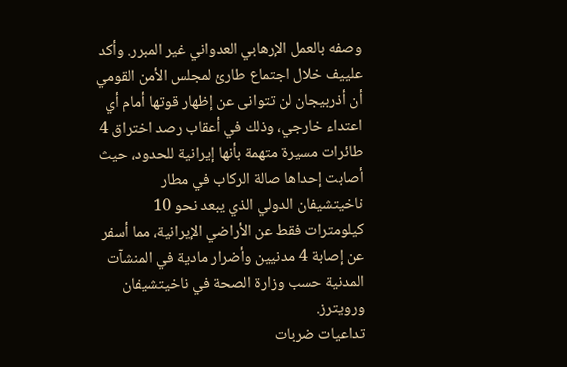وصفه بالعمل الإرهابي العدواني غير المبرر. وأكد علييف خلال اجتماع طارئ لمجلس الأمن القومي أن أذربيجان لن تتوانى عن إظهار قوتها أمام أي اعتداء خارجي، وذلك في أعقاب رصد اختراق 4 طائرات مسيرة متهمة بأنها إيرانية للحدود، حيث أصابت إحداها صالة الركاب في مطار ناخيتشيفان الدولي الذي يبعد نحو 10 كيلومترات فقط عن الأراضي الإيرانية، مما أسفر عن إصابة 4 مدنيين وأضرار مادية في المنشآت المدنية حسب وزارة الصحة في ناخيتشيفان ورويترز.
تداعيات ضربات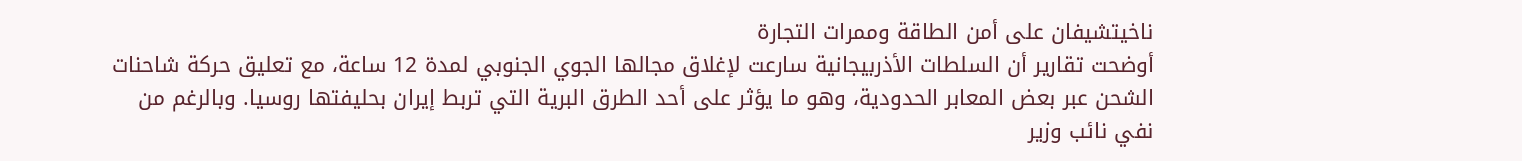ناخيتشيفان على أمن الطاقة وممرات التجارة
أوضحت تقارير أن السلطات الأذربيجانية سارعت لإغلاق مجالها الجوي الجنوبي لمدة 12 ساعة، مع تعليق حركة شاحنات الشحن عبر بعض المعابر الحدودية، وهو ما يؤثر على أحد الطرق البرية التي تربط إيران بحليفتها روسيا. وبالرغم من نفي نائب وزير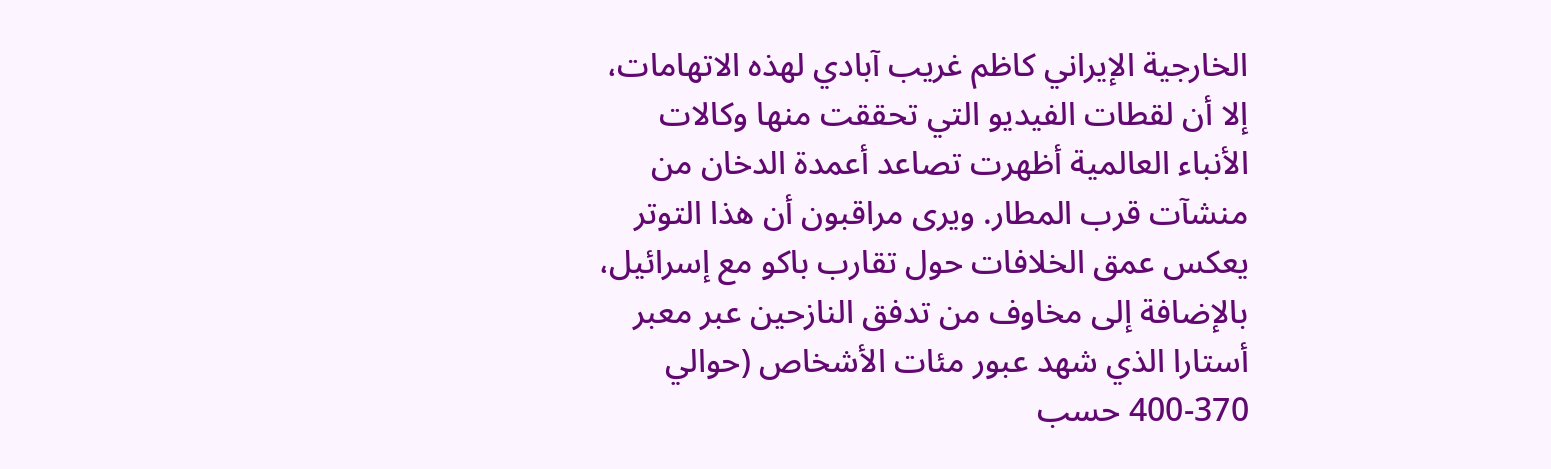الخارجية الإيراني كاظم غريب آبادي لهذه الاتهامات، إلا أن لقطات الفيديو التي تحققت منها وكالات الأنباء العالمية أظهرت تصاعد أعمدة الدخان من منشآت قرب المطار. ويرى مراقبون أن هذا التوتر يعكس عمق الخلافات حول تقارب باكو مع إسرائيل، بالإضافة إلى مخاوف من تدفق النازحين عبر معبر أستارا الذي شهد عبور مئات الأشخاص (حوالي 370-400 حسب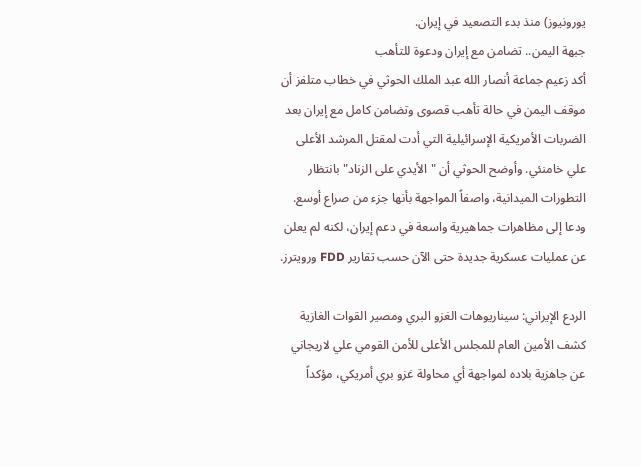يورونيوز) منذ بدء التصعيد في إيران.
جبهة اليمن.. تضامن مع إيران ودعوة للتأهب
أكد زعيم جماعة أنصار الله عبد الملك الحوثي في خطاب متلفز أن موقف اليمن في حالة تأهب قصوى وتضامن كامل مع إيران بعد الضربات الأمريكية الإسرائيلية التي أدت لمقتل المرشد الأعلى علي خامنئي. وأوضح الحوثي أن "الأيدي على الزناد" بانتظار التطورات الميدانية، واصفاً المواجهة بأنها جزء من صراع أوسع. ودعا إلى مظاهرات جماهيرية واسعة في دعم إيران، لكنه لم يعلن عن عمليات عسكرية جديدة حتى الآن حسب تقارير FDD ورويترز.

الردع الإيراني: سيناريوهات الغزو البري ومصير القوات الغازية
كشف الأمين العام للمجلس الأعلى للأمن القومي علي لاريجاني عن جاهزية بلاده لمواجهة أي محاولة غزو بري أمريكي، مؤكداً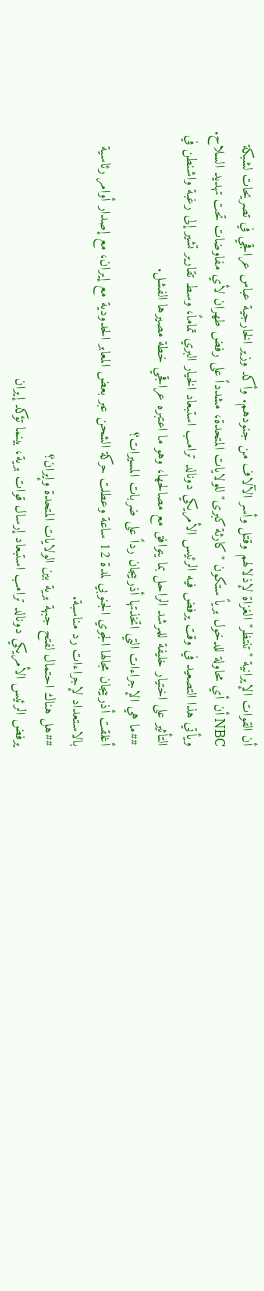أن القوات الإيرانية "تنتظر" الغزاة لإذلالهم وقتل وأسر الآلاف من جنودهم. وأكد وزير الخارجية عباس عراقجي في تصريحات لشبكة NBC أن أي محاولة للدخول برياً ستكون "كارثة كبرى" للولايات المتحدة، مشدداً على رفض طهران لأي مفاوضات تحت تهديد السلاح. ويأتي هذا التصعيد في وقت يرفض فيه الرئيس الأمريكي دونالد ترامب استبعاد الخيار البري تماماً، وسط تقارير تشير إلى رغبة واشنطن في التأثير على اختيار خليفة للمرشد الراحل بما يتوافق مع مصالحها، وهو ما اعتبره عراقجي خطة مصيرها الفشل.
##ما هي الإجراءات التي اتخذتها أذربيجان رداً على ضربات المسيرات؟
أغلقت أذربيجان مجالها الجوي الجنوبي لمدة 12 ساعة وعطلت حركة الشحن عبر بعض المعابر الحدودية مع إيران، مع إصدار أوامر رئاسية بالاستعداد لإجراءات رد مناسبة.
##هل هناك احتمال لفتح جبهة برية بين الولايات المتحدة وإيران؟
يرفض الرئيس الأمريكي دونالد ترامب استبعاد إرسال قوات برية، بينما تؤكد إيران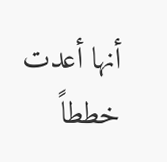أنها أعدت خططاً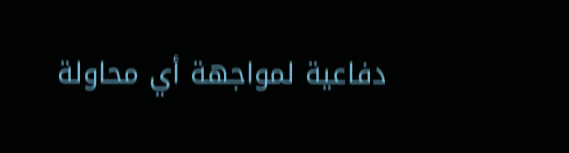دفاعية لمواجهة أي محاولة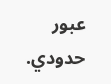عبور حدودي.